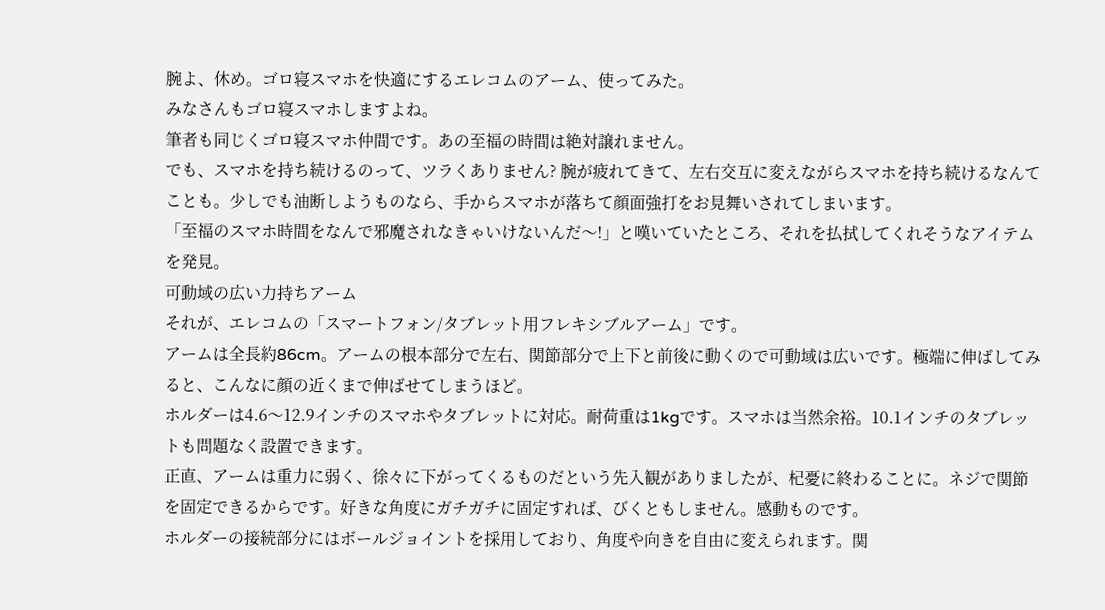腕よ、休め。ゴロ寝スマホを快適にするエレコムのアーム、使ってみた。
みなさんもゴロ寝スマホしますよね。
筆者も同じくゴロ寝スマホ仲間です。あの至福の時間は絶対譲れません。
でも、スマホを持ち続けるのって、ツラくありません? 腕が疲れてきて、左右交互に変えながらスマホを持ち続けるなんてことも。少しでも油断しようものなら、手からスマホが落ちて顔面強打をお見舞いされてしまいます。
「至福のスマホ時間をなんで邪魔されなきゃいけないんだ〜!」と嘆いていたところ、それを払拭してくれそうなアイテムを発見。
可動域の広い力持ちアーム
それが、エレコムの「スマートフォン/タブレット用フレキシブルアーム」です。
アームは全長約86cm。アームの根本部分で左右、関節部分で上下と前後に動くので可動域は広いです。極端に伸ばしてみると、こんなに顔の近くまで伸ばせてしまうほど。
ホルダーは4.6〜12.9インチのスマホやタブレットに対応。耐荷重は1kgです。スマホは当然余裕。10.1インチのタブレットも問題なく設置できます。
正直、アームは重力に弱く、徐々に下がってくるものだという先入観がありましたが、杞憂に終わることに。ネジで関節を固定できるからです。好きな角度にガチガチに固定すれば、びくともしません。感動ものです。
ホルダーの接続部分にはボールジョイントを採用しており、角度や向きを自由に変えられます。関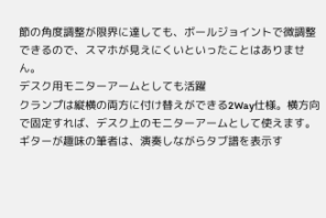節の角度調整が限界に達しても、ボールジョイントで微調整できるので、スマホが見えにくいといったことはありません。
デスク用モニターアームとしても活躍
クランプは縦横の両方に付け替えができる2Way仕様。横方向で固定すれば、デスク上のモニターアームとして使えます。ギターが趣味の筆者は、演奏しながらタブ譜を表示す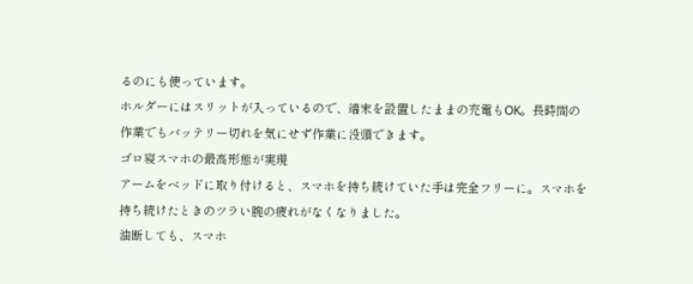るのにも使っています。
ホルダーにはスリットが入っているので、端末を設置したままの充電もOK。長時間の作業でもバッテリー切れを気にせず作業に没頭できます。
ゴロ寝スマホの最高形態が実現
アームをベッドに取り付けると、スマホを持ち続けていた手は完全フリーに。スマホを持ち続けたときのツラい腕の疲れがなくなりました。
油断しても、スマホ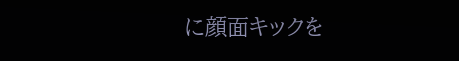に顔面キックを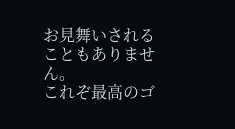お見舞いされることもありません。
これぞ最高のゴ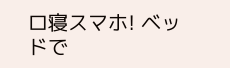ロ寝スマホ! ベッドで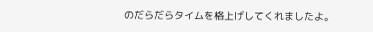のだらだらタイムを格上げしてくれましたよ。